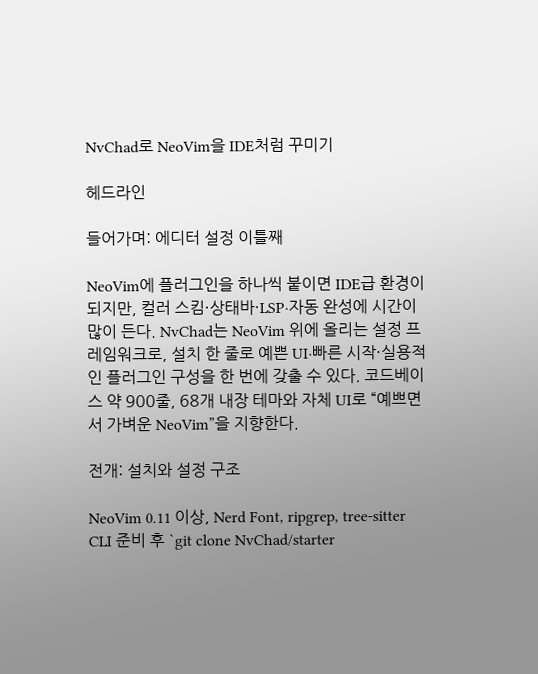NvChad로 NeoVim을 IDE처럼 꾸미기

헤드라인

들어가며: 에디터 설정 이틀째

NeoVim에 플러그인을 하나씩 붙이면 IDE급 환경이 되지만, 컬러 스킴·상태바·LSP·자동 완성에 시간이 많이 든다. NvChad는 NeoVim 위에 올리는 설정 프레임워크로, 설치 한 줄로 예쁜 UI·빠른 시작·실용적인 플러그인 구성을 한 번에 갖출 수 있다. 코드베이스 약 900줄, 68개 내장 테마와 자체 UI로 “예쁘면서 가벼운 NeoVim”을 지향한다.

전개: 설치와 설정 구조

NeoVim 0.11 이상, Nerd Font, ripgrep, tree-sitter CLI 준비 후 `git clone NvChad/starter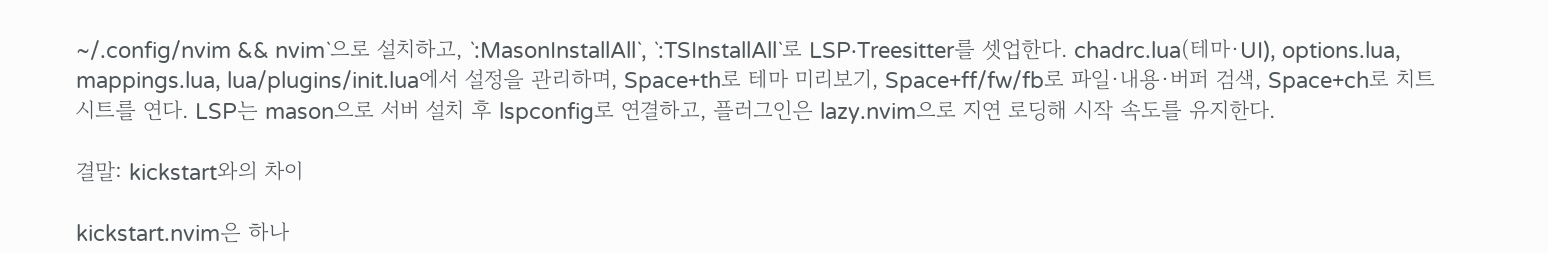~/.config/nvim && nvim`으로 설치하고, `:MasonInstallAll`, `:TSInstallAll`로 LSP·Treesitter를 셋업한다. chadrc.lua(테마·UI), options.lua, mappings.lua, lua/plugins/init.lua에서 설정을 관리하며, Space+th로 테마 미리보기, Space+ff/fw/fb로 파일·내용·버퍼 검색, Space+ch로 치트시트를 연다. LSP는 mason으로 서버 설치 후 lspconfig로 연결하고, 플러그인은 lazy.nvim으로 지연 로딩해 시작 속도를 유지한다.

결말: kickstart와의 차이

kickstart.nvim은 하나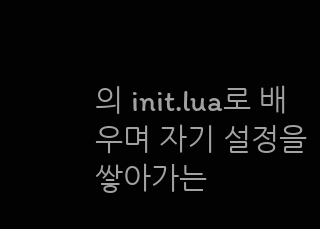의 init.lua로 배우며 자기 설정을 쌓아가는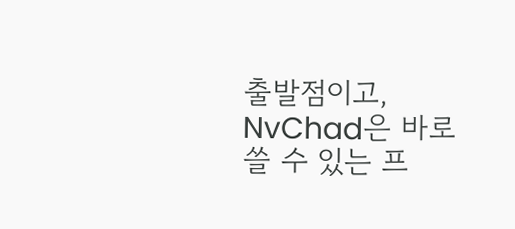출발점이고, NvChad은 바로 쓸 수 있는 프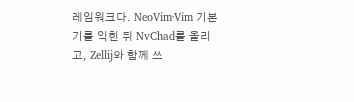레임워크다. NeoVim·Vim 기본기를 익힌 뒤 NvChad를 올리고, Zellij와 함께 쓰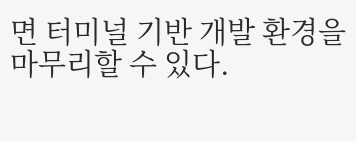면 터미널 기반 개발 환경을 마무리할 수 있다.